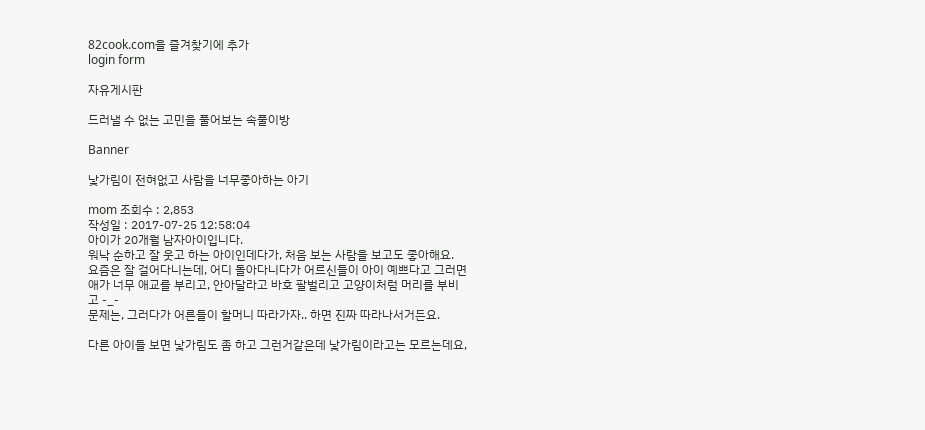82cook.com을 즐겨찾기에 추가
login form

자유게시판

드러낼 수 없는 고민을 풀어보는 속풀이방

Banner

낯가림이 전혀없고 사람을 너무좋아하는 아기

mom 조회수 : 2,853
작성일 : 2017-07-25 12:58:04
아이가 20개월 남자아이입니다.
워낙 순하고 잘 웃고 하는 아이인데다가, 처음 보는 사람을 보고도 좋아해요.
요즘은 잘 걸어다니는데, 어디 돌아다니다가 어르신들이 아이 예쁘다고 그러면
애가 너무 애교를 부리고, 안아달라고 바호 팔벌리고 고양이처럼 머리를 부비고 -_-
문제는, 그러다가 어른들이 할머니 따라가자.. 하면 진짜 따라나서거든요.

다른 아이들 보면 낯가림도 좀 하고 그런거같은데 낯가림이라고는 모르는데요,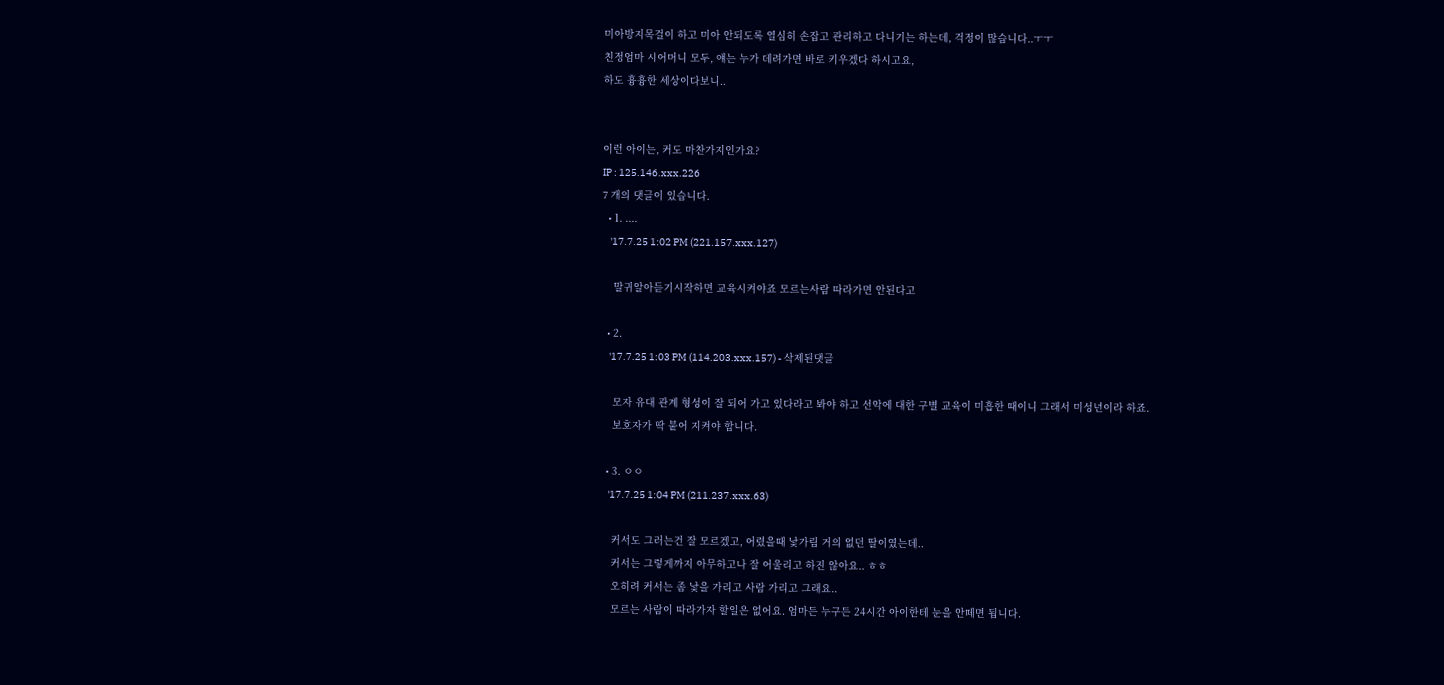미아방지목걸이 하고 미아 안되도록 열심히 손잡고 관리하고 다니기는 하는데, 걱정이 많습니다..ㅜㅜ
친정엄마 시어머니 모두, 얘는 누가 데려가면 바로 키우겠다 하시고요,
하도 흉흉한 세상이다보니..


이런 아이는, 커도 마찬가지인가요?
IP : 125.146.xxx.226
7 개의 댓글이 있습니다.
  • 1. ....
    '17.7.25 1:02 PM (221.157.xxx.127)

    말귀알아듣기시작하면 교육시켜야죠 모르는사람 따라가면 안된다고

  • 2.
    '17.7.25 1:03 PM (114.203.xxx.157) - 삭제된댓글

    모자 유대 관계 형성이 잘 되어 가고 있다라고 봐야 하고 선악에 대한 구별 교육이 미흡한 때이니 그래서 미성년이라 하죠.
    보호자가 딱 붙어 지켜야 합니다.

  • 3. ㅇㅇ
    '17.7.25 1:04 PM (211.237.xxx.63)

    커서도 그러는건 잘 모르겠고, 어렸을때 낯가림 거의 없던 딸이였는데..
    커서는 그렇게까지 아무하고나 잘 어울리고 하진 않아요.. ㅎㅎ
    오히려 커서는 좀 낯을 가리고 사람 가리고 그래요..
    모르는 사람이 따라가자 할일은 없어요. 엄마든 누구든 24시간 아이한테 눈을 안떼면 됩니다.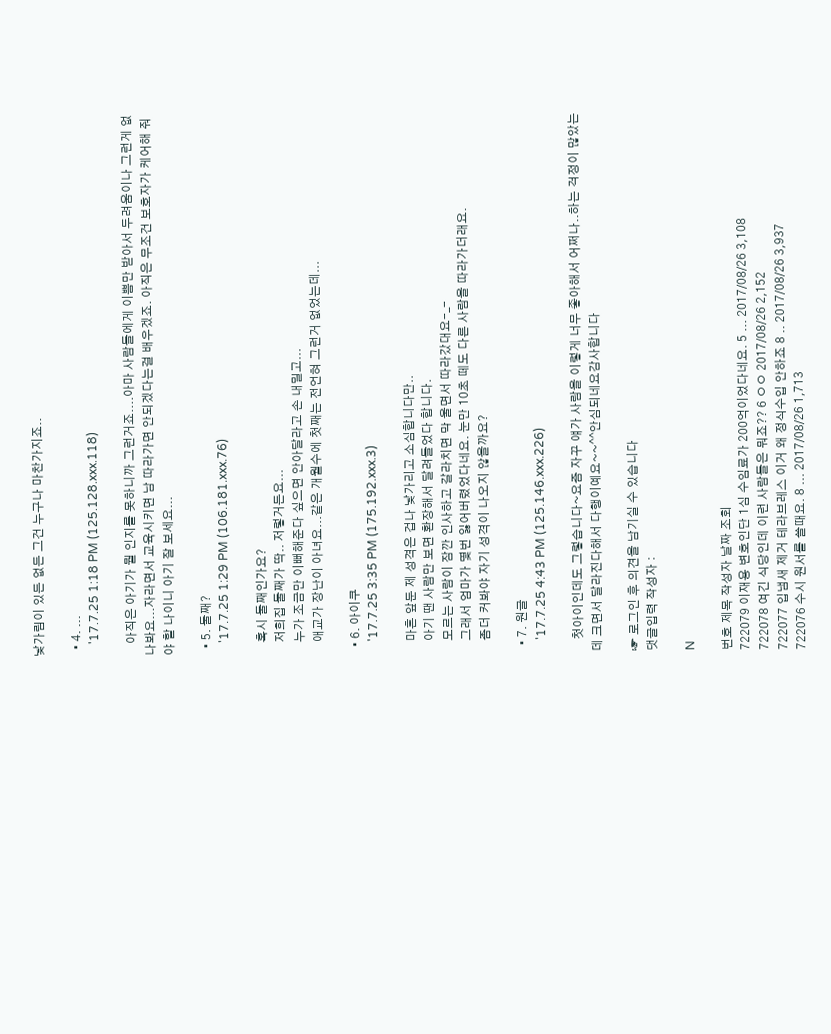낯가림이 있든 없든 그건 누구나 마찬가지죠..

  • 4. ...
    '17.7.25 1:18 PM (125.128.xxx.118)

    아직은 아기가 뭘 인지를 못하니까 그런거죠....아마 사람들에게 이쁨만 받아서 두려움이나 그런게 없나봐요...자라면서 교육시키면 남 따라가면 안되겠다는걸 배우겠죠. 아직은 무조건 보호자가 케어해 줘야 할 나이니 아기 잘 보세요...

  • 5. 둘째?
    '17.7.25 1:29 PM (106.181.xxx.76)

    혹시 둘째인가요?
    저희집 둘째가 딱.. 저렇거든요...
    누가 조금만 이뻐해준다 싶으면 안아달라고 손 내밀고...
    애교가 장난이 아녀요...같은 개월수에 첫째는 전언혀 그런거 없었는데...

  • 6. 아이쿠
    '17.7.25 3:35 PM (175.192.xxx.3)

    마흔 앞둔 제 성격은 겁나 낯가리고 소심합니다만..
    아기 땐 사람만 보면 환장해서 달려들었다 합니다.
    모르는 사람이 잠깐 인사하고 갈라치면 막 울면서 따라갔대요-_-
    그래서 엄마가 몇번 잃어버렸었다네요. 눈만 10초 떼도 다른 사람을 따라가더래요.
    좀더 커봐야 자기 성격이 나오지 않을까요?

  • 7. 원글
    '17.7.25 4:43 PM (125.146.xxx.226)

    첫아이인데도 그렇습니다~요즘 자꾸 얘가 사람을 이렇게 너무 좋아해서 어쩌나..하는 걱정이 많았는데 크면서 달라진다해서 다행이예요~~^^안심되네요감사합니다

☞ 로그인 후 의견을 남기실 수 있습니다
댓글입력 작성자 :

N

번호 제목 작성자 날짜 조회
722079 이재용 변호인단 1심 수임료가 200억이었다네요. 5 ... 2017/08/26 3,108
722078 여긴 식당인데 이런 사람들은 뭐죠?? 6 ㅇㅇ 2017/08/26 2,152
722077 입냄새 제거 테라브레스 이거 왜 정식수입 안하죠 8 .. 2017/08/26 3,937
722076 수시 원서를 쓸때요. 8 ... 2017/08/26 1,713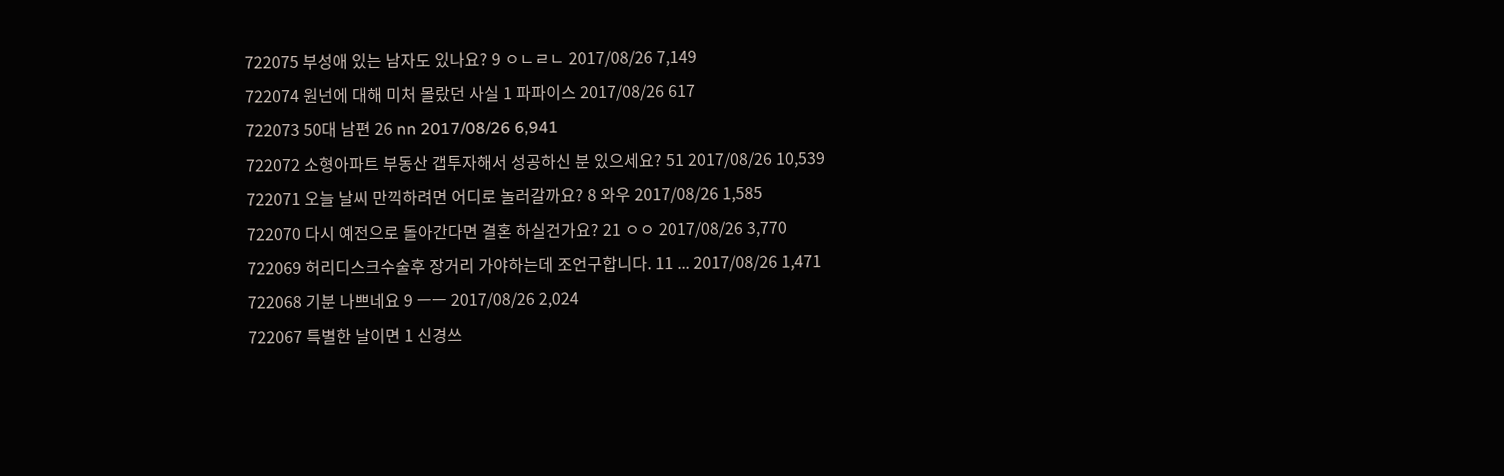722075 부성애 있는 남자도 있나요? 9 ㅇㄴㄹㄴ 2017/08/26 7,149
722074 원넌에 대해 미처 몰랐던 사실 1 파파이스 2017/08/26 617
722073 50대 남편 26 nn 2017/08/26 6,941
722072 소형아파트 부동산 갭투자해서 성공하신 분 있으세요? 51 2017/08/26 10,539
722071 오늘 날씨 만끽하려면 어디로 놀러갈까요? 8 와우 2017/08/26 1,585
722070 다시 예전으로 돌아간다면 결혼 하실건가요? 21 ㅇㅇ 2017/08/26 3,770
722069 허리디스크수술후 장거리 가야하는데 조언구합니다. 11 ... 2017/08/26 1,471
722068 기분 나쁘네요 9 ㅡㅡ 2017/08/26 2,024
722067 특별한 날이면 1 신경쓰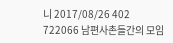니 2017/08/26 402
722066 남편사촌들간의 모임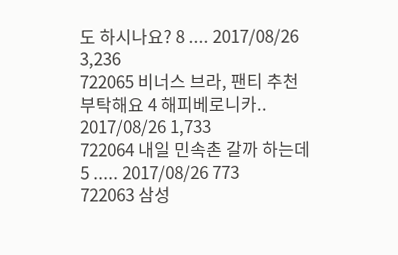도 하시나요? 8 .... 2017/08/26 3,236
722065 비너스 브라, 팬티 추천 부탁해요 4 해피베로니카.. 2017/08/26 1,733
722064 내일 민속촌 갈까 하는데 5 ..... 2017/08/26 773
722063 삼성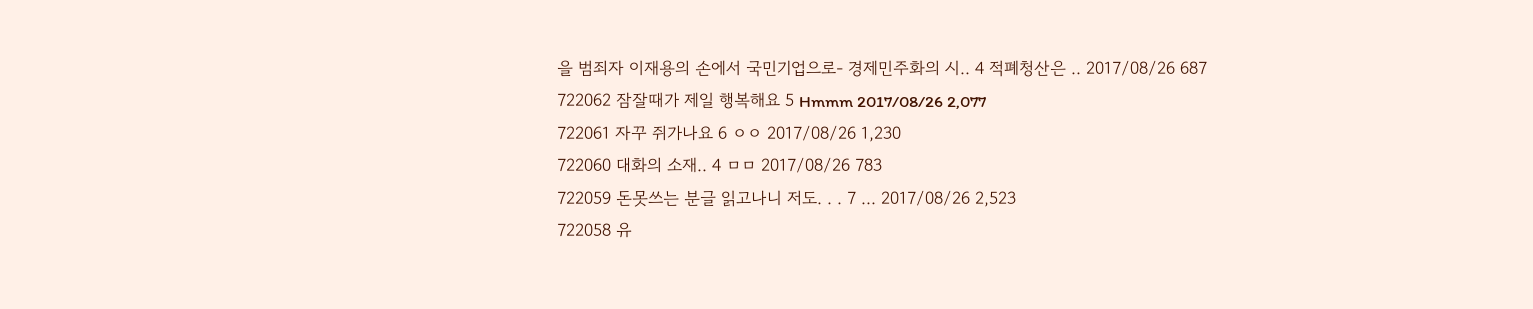을 범죄자 이재용의 손에서 국민기업으로- 경제민주화의 시.. 4 적폐청산은 .. 2017/08/26 687
722062 잠잘때가 제일 행복해요 5 Hmmm 2017/08/26 2,077
722061 자꾸 쥐가나요 6 ㅇㅇ 2017/08/26 1,230
722060 대화의 소재.. 4 ㅁㅁ 2017/08/26 783
722059 돈못쓰는 분글 읽고나니 저도. . . 7 ... 2017/08/26 2,523
722058 유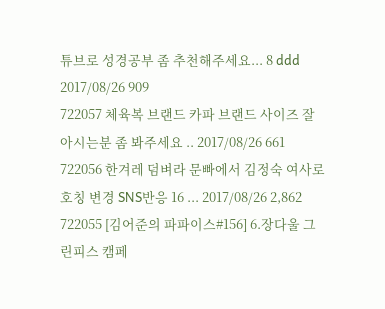튜브로 성경공부 좀 추천해주세요... 8 ddd 2017/08/26 909
722057 체육복 브랜드 카파 브랜드 사이즈 잘 아시는분 좀 봐주세요 .. 2017/08/26 661
722056 한겨레 덤벼라 문빠에서 김정숙 여사로 호칭 변경 SNS반응 16 ... 2017/08/26 2,862
722055 [김어준의 파파이스#156] 6.장다울 그린피스 캠페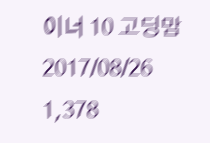이너 10 고딩맘 2017/08/26 1,378